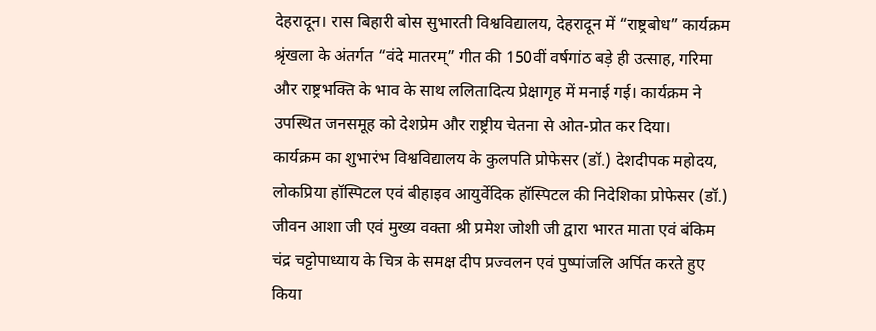देहरादून। रास बिहारी बोस सुभारती विश्वविद्यालय, देहरादून में “राष्ट्रबोध” कार्यक्रम श्रृंखला के अंतर्गत “वंदे मातरम्” गीत की 150वीं वर्षगांठ बड़े ही उत्साह, गरिमा और राष्ट्रभक्ति के भाव के साथ ललितादित्य प्रेक्षागृह में मनाई गई। कार्यक्रम ने उपस्थित जनसमूह को देशप्रेम और राष्ट्रीय चेतना से ओत-प्रोत कर दिया।
कार्यक्रम का शुभारंभ विश्वविद्यालय के कुलपति प्रोफेसर (डॉ.) देशदीपक महोदय, लोकप्रिया हॉस्पिटल एवं बीहाइव आयुर्वेदिक हॉस्पिटल की निदेशिका प्रोफेसर (डॉ.) जीवन आशा जी एवं मुख्य वक्ता श्री प्रमेश जोशी जी द्वारा भारत माता एवं बंकिम चंद्र चट्टोपाध्याय के चित्र के समक्ष दीप प्रज्वलन एवं पुष्पांजलि अर्पित करते हुए किया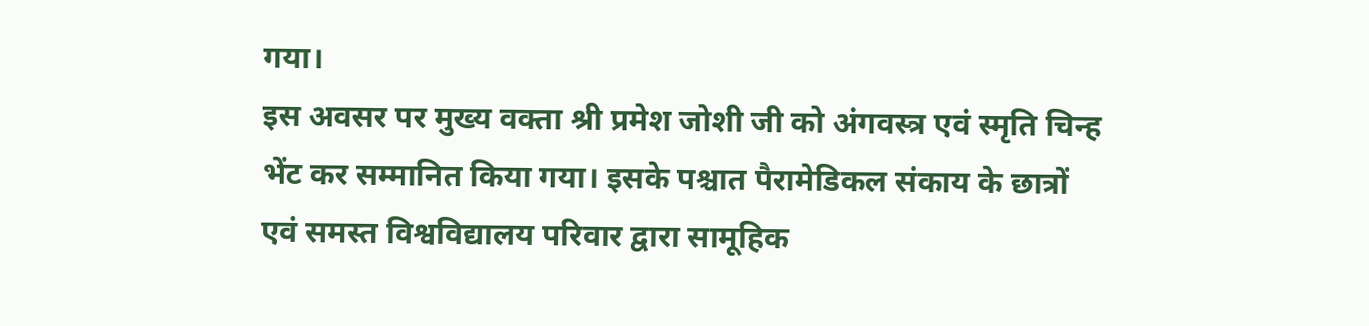गया।
इस अवसर पर मुख्य वक्ता श्री प्रमेश जोशी जी को अंगवस्त्र एवं स्मृति चिन्ह भेंट कर सम्मानित किया गया। इसके पश्चात पैरामेडिकल संकाय के छात्रों एवं समस्त विश्वविद्यालय परिवार द्वारा सामूहिक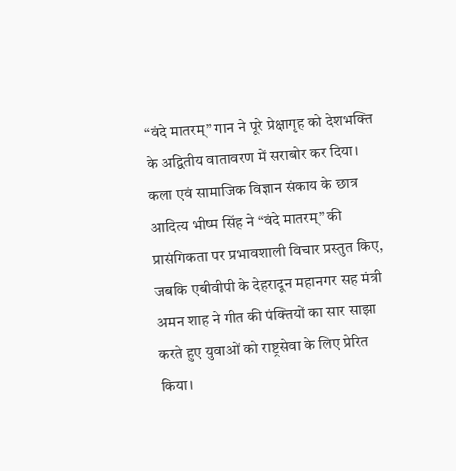“वंदे मातरम्” गान ने पूरे प्रेक्षागृह को देशभक्ति के अद्वितीय वातावरण में सराबोर कर दिया।
कला एवं सामाजिक विज्ञान संकाय के छात्र आदित्य भीष्म सिंह ने “वंदे मातरम्” की प्रासंगिकता पर प्रभावशाली विचार प्रस्तुत किए, जबकि एबीवीपी के देहरादून महानगर सह मंत्री अमन शाह ने गीत की पंक्तियों का सार साझा करते हुए युवाओं को राष्ट्रसेवा के लिए प्रेरित किया।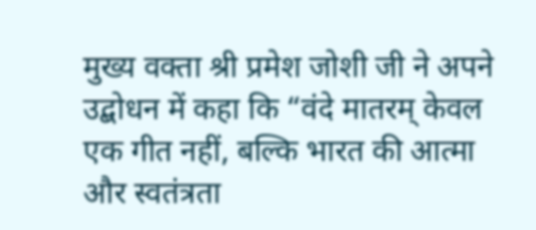मुख्य वक्ता श्री प्रमेश जोशी जी ने अपने उद्बोधन में कहा कि “वंदे मातरम् केवल एक गीत नहीं, बल्कि भारत की आत्मा और स्वतंत्रता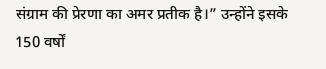संग्राम की प्रेरणा का अमर प्रतीक है।” उन्होंने इसके 150 वर्षों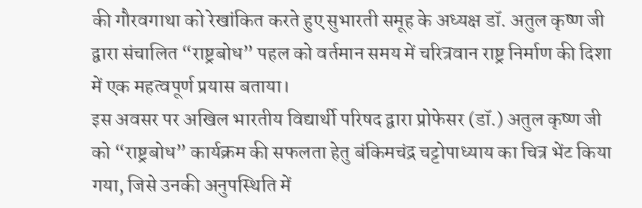की गौरवगाथा को रेखांकित करते हुए सुभारती समूह के अध्यक्ष डॉ. अतुल कृष्ण जी द्वारा संचालित “राष्ट्रबोध” पहल को वर्तमान समय में चरित्रवान राष्ट्र निर्माण की दिशा में एक महत्वपूर्ण प्रयास बताया।
इस अवसर पर अखिल भारतीय विद्यार्थी परिषद द्वारा प्रोफेसर (डॉ.) अतुल कृष्ण जी को “राष्ट्रबोध” कार्यक्रम की सफलता हेतु बंकिमचंद्र चट्टोपाध्याय का चित्र भेंट किया गया, जिसे उनकी अनुपस्थिति में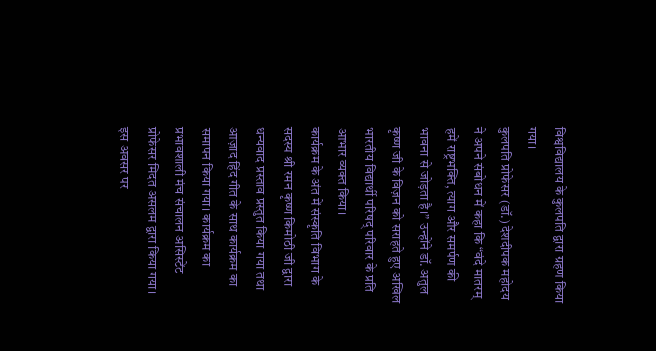विश्वविद्यालय के कुलपति द्वारा ग्रहण किया गया।
कुलपति प्रोफेसर (डॉ.) देशदीपक महोदय ने अपने संबोधन में कहा कि “वंदे मातरम् हमें राष्ट्रभक्ति, त्याग और समर्पण की भावना से जोड़ता है।” उन्होंने डॉ. अतुल कृष्ण जी के विज़न को सराहते हुए अखिल भारतीय विद्यार्थी परिषद् परिवार के प्रति आभार व्यक्त किया।
कार्यक्रम के अंत में संस्कृति विभाग के सदस्य श्री रमन कृष्ण किमोठी जी द्वारा धन्यवाद प्रस्ताव प्रस्तुत किया गया तथा आज़ाद हिंद गीत के साथ कार्यक्रम का समापन किया गया। कार्यक्रम का प्रभावशाली मंच संचालन असिस्टेंट प्रोफेसर मिदत असलम द्वारा किया गया।
इस अवसर पर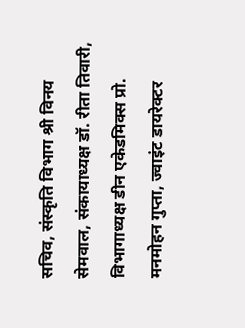सचिव, संस्कृति विभाग श्री विनय सेमवाल, संकायाध्यक्ष डॉ. रीता तिवारी, विभागाध्यक्ष डीन एकेडमिक्स प्रो. मनमोहन गुप्ता, ज्वाइंट डायरेक्टर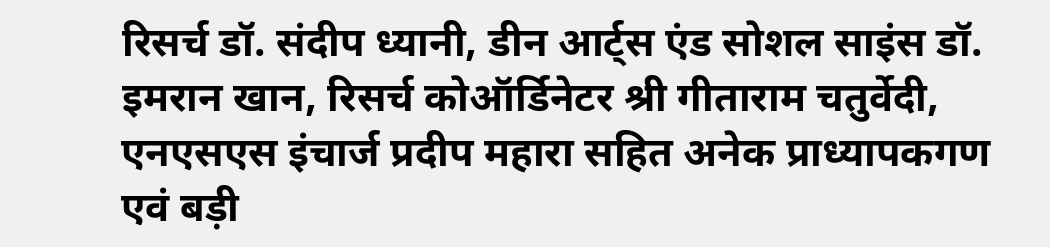रिसर्च डॉ. संदीप ध्यानी, डीन आर्ट्स एंड सोशल साइंस डॉ. इमरान खान, रिसर्च कोऑर्डिनेटर श्री गीताराम चतुर्वेदी, एनएसएस इंचार्ज प्रदीप महारा सहित अनेक प्राध्यापकगण एवं बड़ी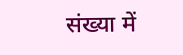संख्या में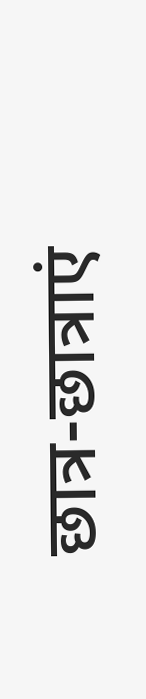छात्र-छात्राएं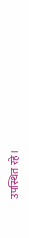उपस्थित रहे।